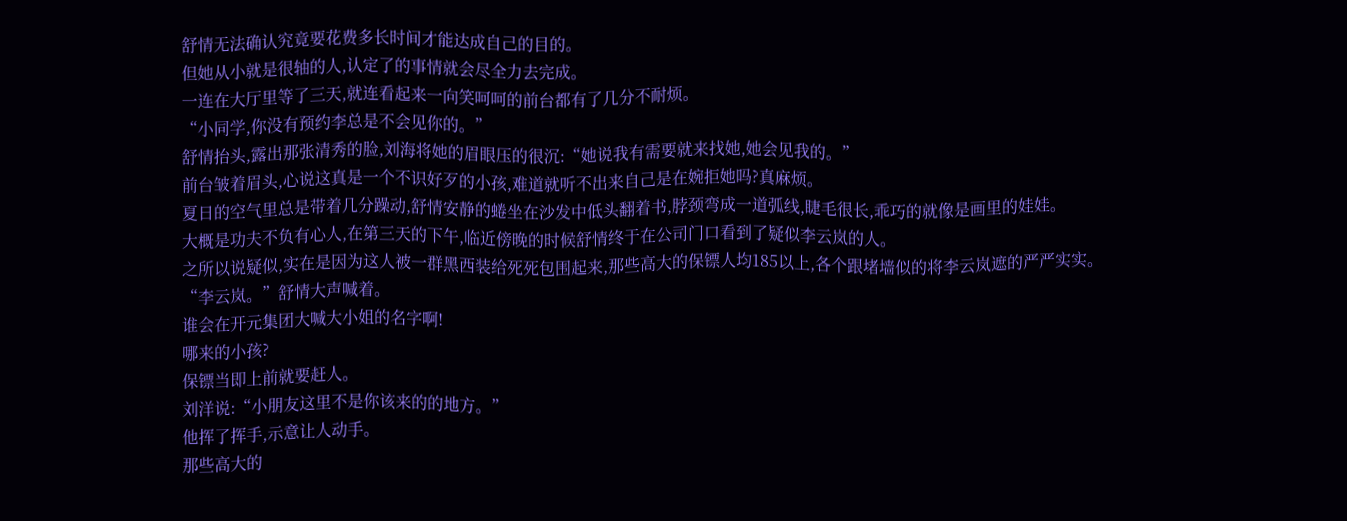舒情无法确认究竟要花费多长时间才能达成自己的目的。
但她从小就是很轴的人,认定了的事情就会尽全力去完成。
一连在大厅里等了三天,就连看起来一向笑呵呵的前台都有了几分不耐烦。
“小同学,你没有预约李总是不会见你的。”
舒情抬头,露出那张清秀的脸,刘海将她的眉眼压的很沉:“她说我有需要就来找她,她会见我的。”
前台皱着眉头,心说这真是一个不识好歹的小孩,难道就听不出来自己是在婉拒她吗?真麻烦。
夏日的空气里总是带着几分躁动,舒情安静的蜷坐在沙发中低头翻着书,脖颈弯成一道弧线,睫毛很长,乖巧的就像是画里的娃娃。
大概是功夫不负有心人,在第三天的下午,临近傍晚的时候舒情终于在公司门口看到了疑似李云岚的人。
之所以说疑似,实在是因为这人被一群黑西装给死死包围起来,那些高大的保镖人均185以上,各个跟堵墙似的将李云岚遮的严严实实。
“李云岚。”舒情大声喊着。
谁会在开元集团大喊大小姐的名字啊!
哪来的小孩?
保镖当即上前就要赶人。
刘洋说:“小朋友这里不是你该来的的地方。”
他挥了挥手,示意让人动手。
那些高大的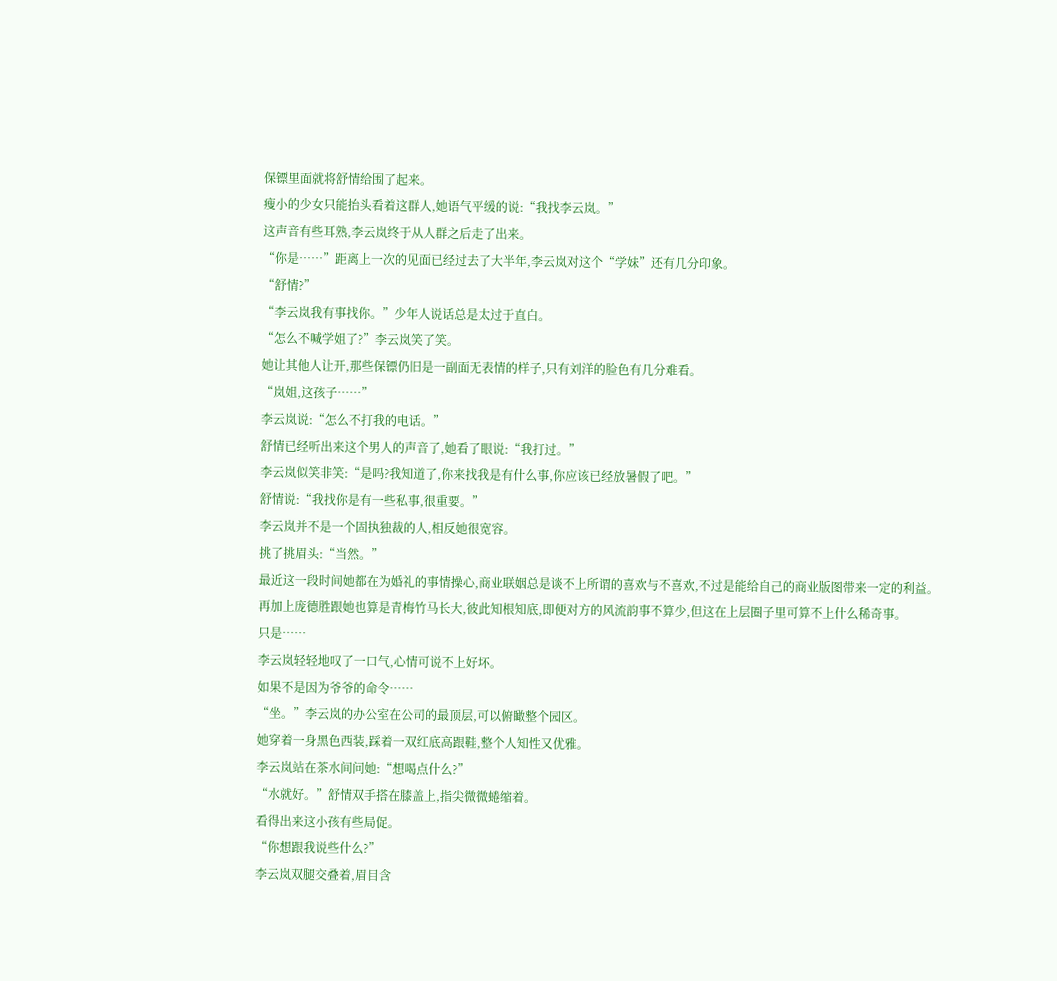保镖里面就将舒情给围了起来。
瘦小的少女只能抬头看着这群人,她语气平缓的说:“我找李云岚。”
这声音有些耳熟,李云岚终于从人群之后走了出来。
“你是……”距离上一次的见面已经过去了大半年,李云岚对这个“学妹”还有几分印象。
“舒情?”
“李云岚我有事找你。”少年人说话总是太过于直白。
“怎么不喊学姐了?”李云岚笑了笑。
她让其他人让开,那些保镖仍旧是一副面无表情的样子,只有刘洋的脸色有几分难看。
“岚姐,这孩子……”
李云岚说:“怎么不打我的电话。”
舒情已经听出来这个男人的声音了,她看了眼说:“我打过。”
李云岚似笑非笑:“是吗?我知道了,你来找我是有什么事,你应该已经放暑假了吧。”
舒情说:“我找你是有一些私事,很重要。”
李云岚并不是一个固执独裁的人,相反她很宽容。
挑了挑眉头:“当然。”
最近这一段时间她都在为婚礼的事情操心,商业联姻总是谈不上所谓的喜欢与不喜欢,不过是能给自己的商业版图带来一定的利益。
再加上庞德胜跟她也算是青梅竹马长大,彼此知根知底,即便对方的风流韵事不算少,但这在上层圈子里可算不上什么稀奇事。
只是……
李云岚轻轻地叹了一口气,心情可说不上好坏。
如果不是因为爷爷的命令……
“坐。”李云岚的办公室在公司的最顶层,可以俯瞰整个园区。
她穿着一身黑色西装,踩着一双红底高跟鞋,整个人知性又优雅。
李云岚站在茶水间问她:“想喝点什么?”
“水就好。”舒情双手搭在膝盖上,指尖微微蜷缩着。
看得出来这小孩有些局促。
“你想跟我说些什么?”
李云岚双腿交叠着,眉目含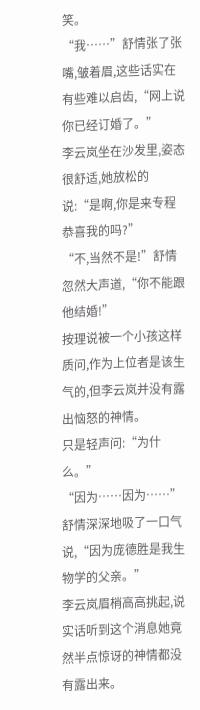笑。
“我……”舒情张了张嘴,皱着眉,这些话实在有些难以启齿,“网上说你已经订婚了。”
李云岚坐在沙发里,姿态很舒适,她放松的说:“是啊,你是来专程恭喜我的吗?”
“不,当然不是!”舒情忽然大声道,“你不能跟他结婚!”
按理说被一个小孩这样质问,作为上位者是该生气的,但李云岚并没有露出恼怒的神情。
只是轻声问:“为什么。”
“因为……因为……”舒情深深地吸了一口气说,“因为庞德胜是我生物学的父亲。”
李云岚眉梢高高挑起,说实话听到这个消息她竟然半点惊讶的神情都没有露出来。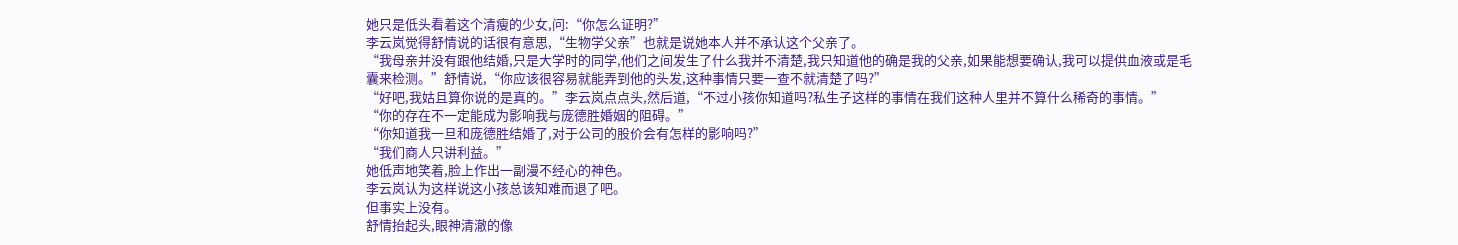她只是低头看着这个清瘦的少女,问:“你怎么证明?”
李云岚觉得舒情说的话很有意思,“生物学父亲”也就是说她本人并不承认这个父亲了。
“我母亲并没有跟他结婚,只是大学时的同学,他们之间发生了什么我并不清楚,我只知道他的确是我的父亲,如果能想要确认,我可以提供血液或是毛囊来检测。”舒情说,“你应该很容易就能弄到他的头发,这种事情只要一查不就清楚了吗?”
“好吧,我姑且算你说的是真的。”李云岚点点头,然后道,“不过小孩你知道吗?私生子这样的事情在我们这种人里并不算什么稀奇的事情。”
“你的存在不一定能成为影响我与庞德胜婚姻的阻碍。”
“你知道我一旦和庞德胜结婚了,对于公司的股价会有怎样的影响吗?”
“我们商人只讲利益。”
她低声地笑着,脸上作出一副漫不经心的神色。
李云岚认为这样说这小孩总该知难而退了吧。
但事实上没有。
舒情抬起头,眼神清澈的像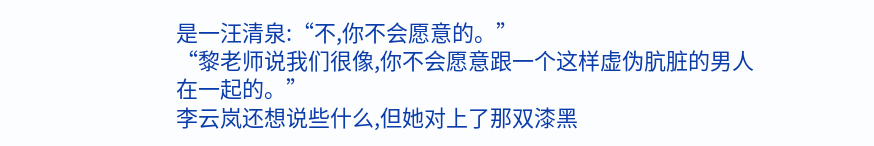是一汪清泉:“不,你不会愿意的。”
“黎老师说我们很像,你不会愿意跟一个这样虚伪肮脏的男人在一起的。”
李云岚还想说些什么,但她对上了那双漆黑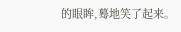的眼眸,蓦地笑了起来。